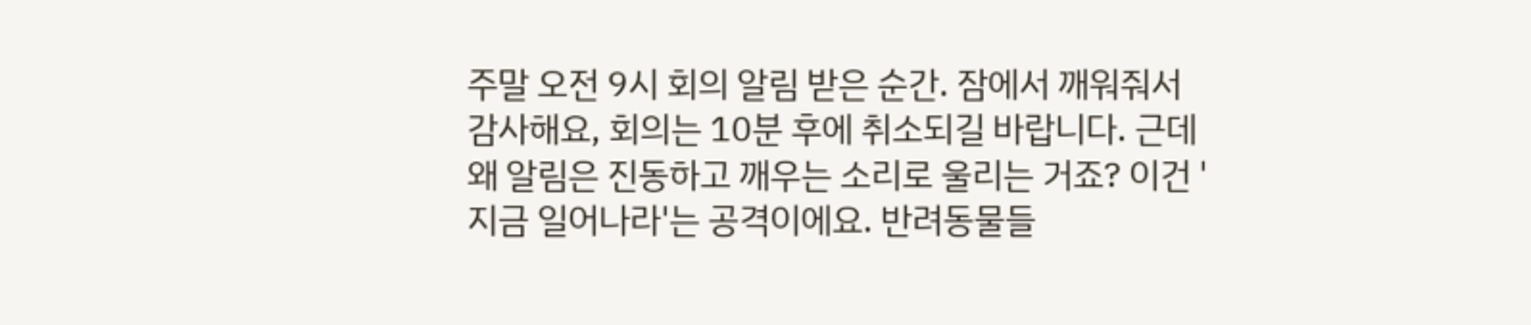주말 오전 9시 회의 알림 받은 순간. 잠에서 깨워줘서 감사해요, 회의는 10분 후에 취소되길 바랍니다. 근데 왜 알림은 진동하고 깨우는 소리로 울리는 거죠? 이건 '지금 일어나라'는 공격이에요. 반려동물들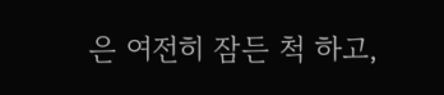은 여전히 잠든 척 하고,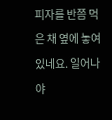피자를 반쯤 먹은 채 옆에 놓여 있네요. 일어나야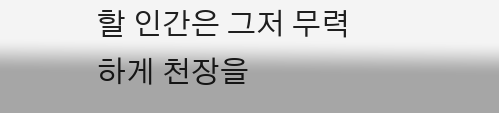할 인간은 그저 무력하게 천장을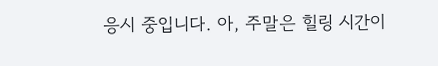응시 중입니다. 아, 주말은 힐링 시간이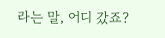라는 말, 어디 갔죠?